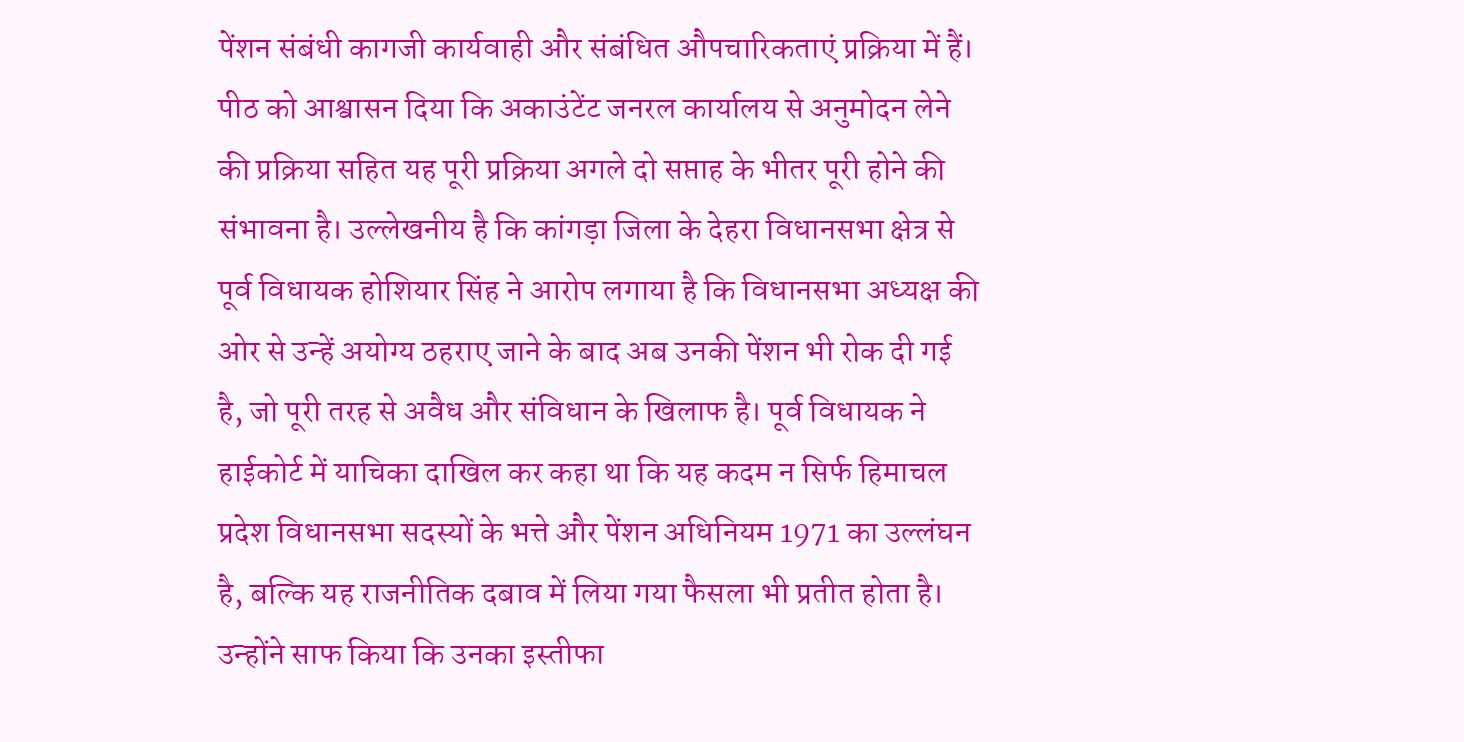पेंशन संबंधी कागजी कार्यवाही और संबंधित औपचारिकताएं प्रक्रिया में हैं। पीठ को आश्वासन दिया कि अकाउंटेंट जनरल कार्यालय से अनुमोदन लेने की प्रक्रिया सहित यह पूरी प्रक्रिया अगले दो सप्ताह के भीतर पूरी होने की संभावना है। उल्लेखनीय है कि कांगड़ा जिला के देहरा विधानसभा क्षेत्र से पूर्व विधायक होशियार सिंह ने आरोप लगाया है कि विधानसभा अध्यक्ष की ओर से उन्हें अयोग्य ठहराए जाने के बाद अब उनकी पेंशन भी रोक दी गई है, जो पूरी तरह से अवैध और संविधान के खिलाफ है। पूर्व विधायक ने हाईकोर्ट में याचिका दाखिल कर कहा था कि यह कदम न सिर्फ हिमाचल प्रदेश विधानसभा सदस्यों के भत्ते और पेंशन अधिनियम 1971 का उल्लंघन है, बल्कि यह राजनीतिक दबाव में लिया गया फैसला भी प्रतीत होता है। उन्होंने साफ किया कि उनका इस्तीफा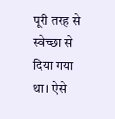पूरी तरह से स्वेच्छा से दिया गया था। ऐसे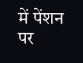में पेंशन पर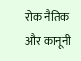रोक नैतिक और कानूनी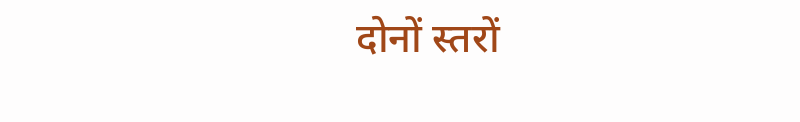दोनों स्तरों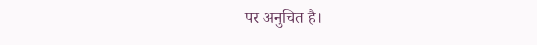पर अनुचित है।